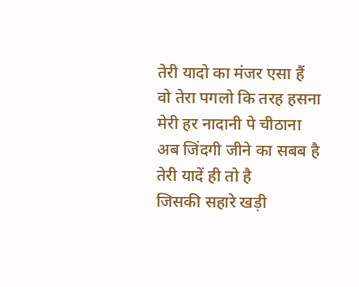तेरी यादो का मंजर एसा हैं
वो तेरा पगलो कि तरह हसना
मेरी हर नादानी पे चीठाना
अब जिंदगी जीने का सबब है
तेरी यादें ही तो है
जिसकी सहारे खड़ी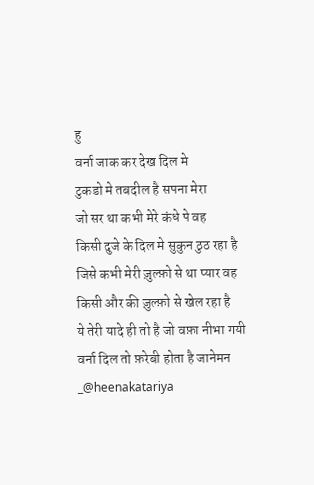हु
वर्ना जाक कर देख दिल मे
टुकडो मे तबदील है सपना मेरा
जो सर था कभी मेरे कंधे पे वह
किसी दुजे के दिल मे सुकुन ठुठ रहा है
जिसे कभी मेरी ज़ुल्फ़ो से था प्यार वह
किसी और की ज़ुल्फ़ो से खेल रहा है
ये तेरी यादे ही तो है जो वफ़ा नीभा गयी
वर्ना दिल तो फ़रेबी होता है जानेमन
_@heenakatariya